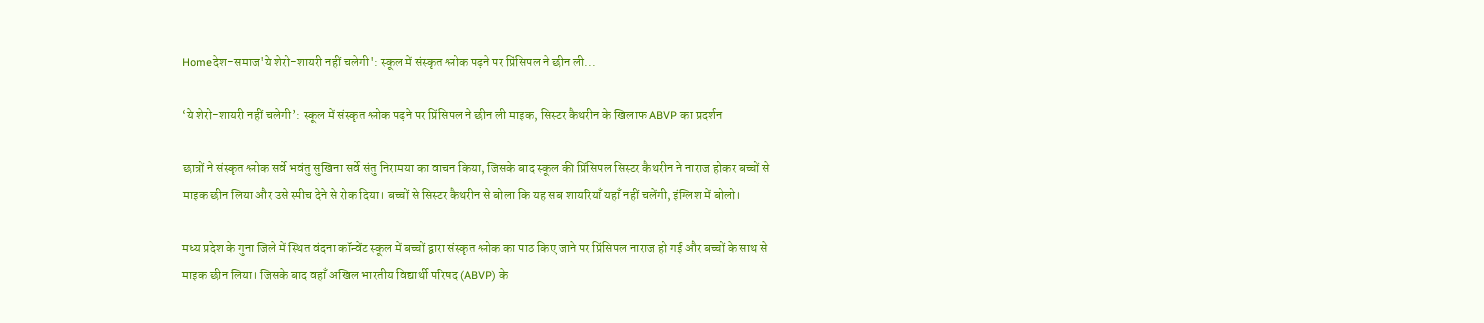Homeदेश-समाज'ये शेरो-शायरी नहीं चलेगी': स्कूल में संस्कृत श्लोक पढ़ने पर प्रिंसिपल ने छीन ली...

‘ये शेरो-शायरी नहीं चलेगी’: स्कूल में संस्कृत श्लोक पढ़ने पर प्रिंसिपल ने छीन ली माइक, सिस्टर कैथरीन के खिलाफ ABVP का प्रदर्शन

छात्रों ने संस्कृत श्लोक सर्वे भवंतु सुखिना सर्वे संतु निरामया का वाचन किया, जिसके बाद स्कूल की प्रिंसिपल सिस्टर कैथरीन ने नाराज होकर बच्चों से माइक छीन लिया और उसे स्पीच देने से रोक दिया। बच्चों से सिस्टर कैथरीन से बोला कि यह सब शायरियाँ यहाँ नहीं चलेंगी, इंग्लिश में बोलो।

मध्य प्रदेश के गुना जिले में स्थित वंदना कॉन्वेंट स्कूल में बच्चों द्वारा संस्कृत श्लोक का पाठ किए जाने पर प्रिंसिपल नाराज हो गई और बच्चों के साथ से माइक छीन लिया। जिसके बाद वहाँ अखिल भारतीय विद्यार्थी परिषद (ABVP) के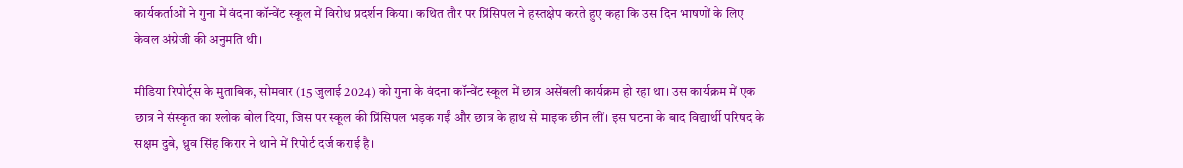कार्यकर्ताओं ने गुना में वंदना कॉन्वेंट स्कूल में विरोध प्रदर्शन किया। कथित तौर पर प्रिंसिपल ने हस्तक्षेप करते हुए कहा कि उस दिन भाषणों के लिए केवल अंग्रेजी की अनुमति थी।

मीडिया रिपोर्ट्स के मुताबिक, सोमवार (15 जुलाई 2024) को गुना के वंदना कॉन्वेंट स्कूल में छात्र असेंबली कार्यक्रम हो रहा था। उस कार्यक्रम में एक छात्र ने संस्कृत का श्लोक बोल दिया, जिस पर स्कूल की प्रिंसिपल भड़क गईं और छात्र के हाथ से माइक छीन लीं। इस घटना के बाद विद्यार्थी परिषद के सक्षम दुबे, ध्रुव सिंह किरार ने थाने में रिपोर्ट दर्ज कराई है।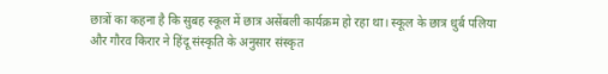छात्रों का कहना है कि सुबह स्कूल में छात्र असेंबली कार्यक्रम हो रहा था। स्कूल के छात्र धुर्ब पलिया और गौरव किरार ने हिंदू संस्कृति के अनुसार संस्कृत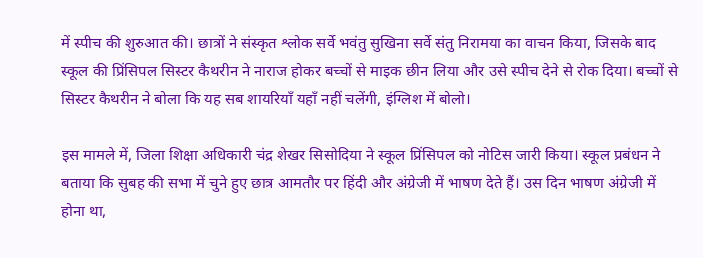में स्पीच की शुरुआत की। छात्रों ने संस्कृत श्लोक सर्वे भवंतु सुखिना सर्वे संतु निरामया का वाचन किया, जिसके बाद स्कूल की प्रिंसिपल सिस्टर कैथरीन ने नाराज होकर बच्चों से माइक छीन लिया और उसे स्पीच देने से रोक दिया। बच्चों से सिस्टर कैथरीन ने बोला कि यह सब शायरियाँ यहाँ नहीं चलेंगी, इंग्लिश में बोलो।

इस मामले में, जिला शिक्षा अधिकारी चंद्र शेखर सिसोदिया ने स्कूल प्रिंसिपल को नोटिस जारी किया। स्कूल प्रबंधन ने बताया कि सुबह की सभा में चुने हुए छात्र आमतौर पर हिंदी और अंग्रेजी में भाषण देते हैं। उस दिन भाषण अंग्रेजी में होना था,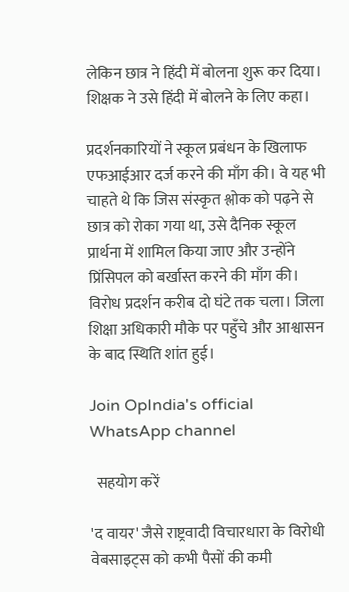लेकिन छात्र ने हिंदी में बोलना शुरू कर दिया। शिक्षक ने उसे हिंदी में बोलने के लिए कहा।

प्रदर्शनकारियों ने स्कूल प्रबंधन के खिलाफ एफआईआर दर्ज करने की माँग की। वे यह भी चाहते थे कि जिस संस्कृत श्लोक को पढ़ने से छात्र को रोका गया था, उसे दैनिक स्कूल प्रार्थना में शामिल किया जाए और उन्होंने प्रिंसिपल को बर्खास्त करने की माँग की। विरोध प्रदर्शन करीब दो घंटे तक चला। जिला शिक्षा अधिकारी मौके पर पहुँचे और आश्वासन के बाद स्थिति शांत हुई।

Join OpIndia's official WhatsApp channel

  सहयोग करें

'द वायर' जैसे राष्ट्रवादी विचारधारा के विरोधी वेबसाइट्स को कभी पैसों की कमी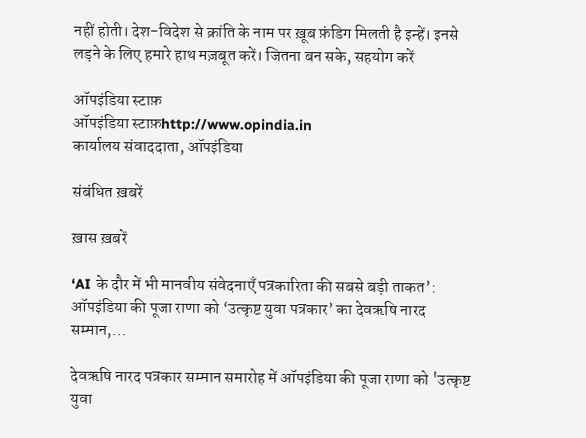नहीं होती। देश-विदेश से क्रांति के नाम पर ख़ूब फ़ंडिग मिलती है इन्हें। इनसे लड़ने के लिए हमारे हाथ मज़बूत करें। जितना बन सके, सहयोग करें

ऑपइंडिया स्टाफ़
ऑपइंडिया स्टाफ़http://www.opindia.in
कार्यालय संवाददाता, ऑपइंडिया

संबंधित ख़बरें

ख़ास ख़बरें

‘AI के दौर में भी मानवीय संवेदनाएँ पत्रकारिता की सबसे बड़ी ताकत’: ऑपइंडिया की पूजा राणा को ‘उत्कृष्ट युवा पत्रकार’ का देवऋषि नारद सम्मान,...

देवऋषि नारद पत्रकार सम्मान समारोह में ऑपइंडिया की पूजा राणा को 'उत्कृष्ट युवा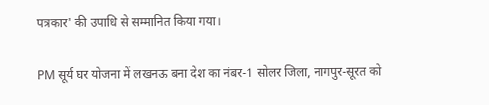पत्रकार' की उपाधि से सम्मानित किया गया।

PM सूर्य घर योजना में लखनऊ बना देश का नंबर-1 सोलर जिला, नागपुर-सूरत को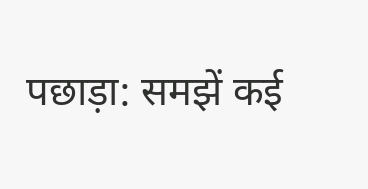पछाड़ा: समझें कई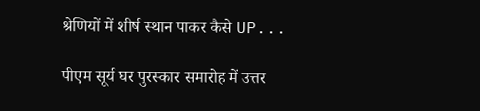श्रेणियों में शीर्ष स्थान पाकर कैसे UP...

पीएम सूर्य घर पुरस्कार समारोह में उत्तर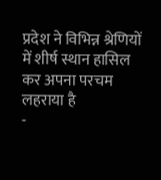प्रदेश ने विभिन्न श्रेणियों में शीर्ष स्थान हासिल कर अपना परचम लहराया है
-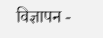विज्ञापन -